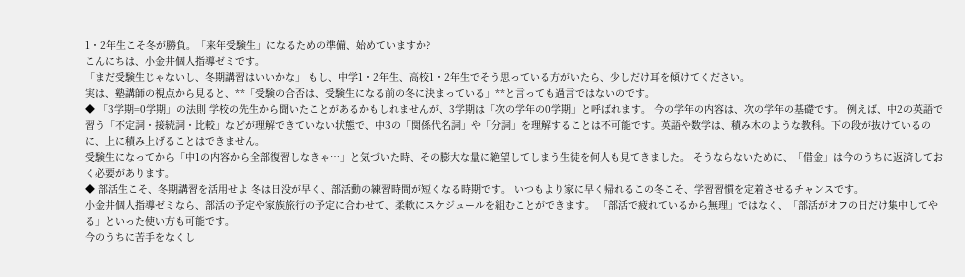1・2年生こそ冬が勝負。「来年受験生」になるための準備、始めていますか?
こんにちは、小金井個人指導ゼミです。
「まだ受験生じゃないし、冬期講習はいいかな」 もし、中学1・2年生、高校1・2年生でそう思っている方がいたら、少しだけ耳を傾けてください。
実は、塾講師の視点から見ると、**「受験の合否は、受験生になる前の冬に決まっている」**と言っても過言ではないのです。
◆ 「3学期=0学期」の法則 学校の先生から聞いたことがあるかもしれませんが、3学期は「次の学年の0学期」と呼ばれます。 今の学年の内容は、次の学年の基礎です。 例えば、中2の英語で習う「不定詞・接続詞・比較」などが理解できていない状態で、中3の「関係代名詞」や「分詞」を理解することは不可能です。英語や数学は、積み木のような教科。下の段が抜けているのに、上に積み上げることはできません。
受験生になってから「中1の内容から全部復習しなきゃ…」と気づいた時、その膨大な量に絶望してしまう生徒を何人も見てきました。 そうならないために、「借金」は今のうちに返済しておく必要があります。
◆ 部活生こそ、冬期講習を活用せよ 冬は日没が早く、部活動の練習時間が短くなる時期です。 いつもより家に早く帰れるこの冬こそ、学習習慣を定着させるチャンスです。
小金井個人指導ゼミなら、部活の予定や家族旅行の予定に合わせて、柔軟にスケジュールを組むことができます。 「部活で疲れているから無理」ではなく、「部活がオフの日だけ集中してやる」といった使い方も可能です。
今のうちに苦手をなくし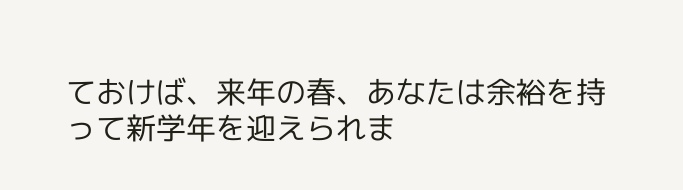ておけば、来年の春、あなたは余裕を持って新学年を迎えられま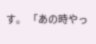す。 「あの時やっ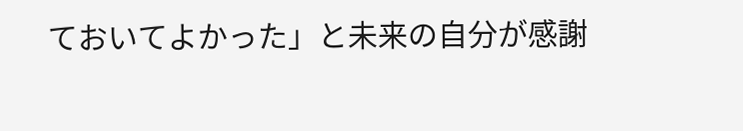ておいてよかった」と未来の自分が感謝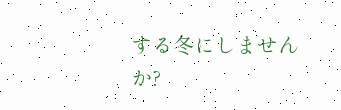する冬にしませんか?